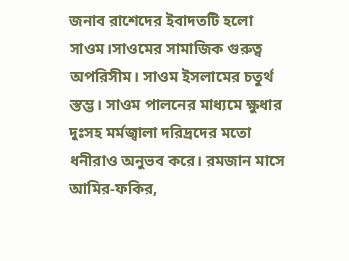জনাব রাশেদের ইবাদতটি হলো সাওম।সাওমের সামাজিক গুরুত্ব অপরিসীম। সাওম ইসলামের চতুর্থ স্তম্ভ। সাওম পালনের মাধ্যমে ক্ষুধার দুঃসহ মর্মজ্বালা দরিদ্রদের মতো ধনীরাও অনুভব করে। রমজান মাসে আমির-ফকির,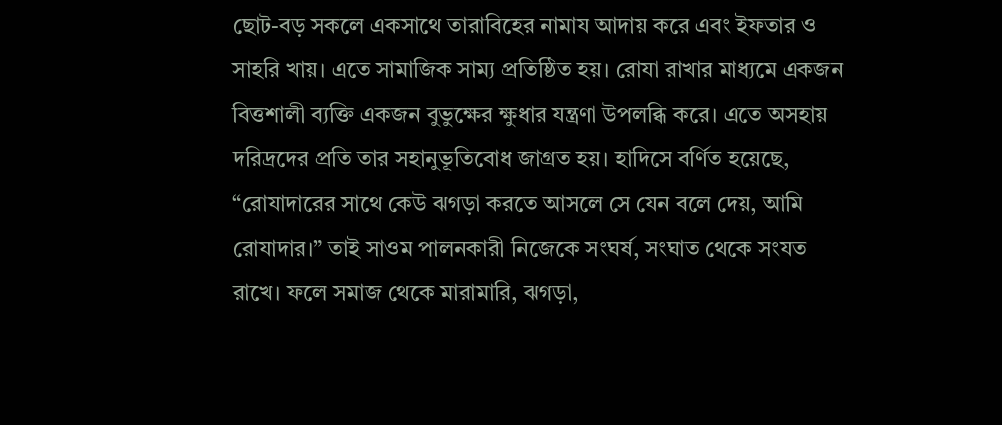ছোট-বড় সকলে একসাথে তারাবিহের নামায আদায় করে এবং ইফতার ও সাহরি খায়। এতে সামাজিক সাম্য প্রতিষ্ঠিত হয়। রোযা রাখার মাধ্যমে একজন বিত্তশালী ব্যক্তি একজন বুভুক্ষের ক্ষুধার যন্ত্রণা উপলব্ধি করে। এতে অসহায় দরিদ্রদের প্রতি তার সহানুভূতিবোধ জাগ্রত হয়। হাদিসে বর্ণিত হয়েছে, “রোযাদারের সাথে কেউ ঝগড়া করতে আসলে সে যেন বলে দেয়, আমি রোযাদার।” তাই সাওম পালনকারী নিজেকে সংঘর্ষ, সংঘাত থেকে সংযত রাখে। ফলে সমাজ থেকে মারামারি, ঝগড়া,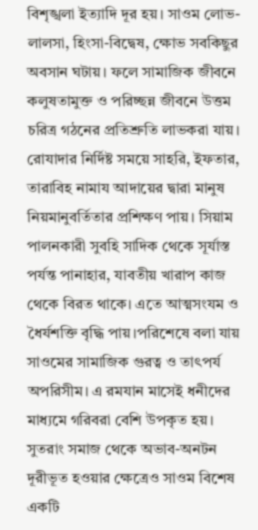বিশৃঙ্খলা ইত্যাদি দূর হয়। সাওম লোভ-লালসা, হিংসা-বিদ্বেষ, ক্ষোভ সবকিছুর অবসান ঘটায়। ফলে সামাজিক জীবনে কলুষতামুক্ত ও পরিচ্ছন্ন জীবনে উত্তম চরিত্র গঠনের প্রতিশ্রুতি লাভকরা যায়। রোযাদার নির্দিষ্ট সময়ে সাহরি, ইফতার, তারাবিহ নামায আদায়ের দ্বারা মানুষ নিয়মানুবর্তিতার প্রশিক্ষণ পায়। সিয়াম পালনকারী সুবহি সাদিক থেকে সূর্যাস্ত পর্যন্ত পানাহার, যাবতীয় খারাপ কাজ থেকে বিরত থাকে। এতে আত্মসংযম ও ধৈর্যশক্তি বৃদ্ধি পায়।পরিশেষে বলা যায় সাওমের সামাজিক গুরত্ব ও তাৎপর্য অপরিসীম। এ রমযান মাসেই ধনীদের মাধ্যমে গরিবরা বেশি উপকৃত হয়। সুতরাং সমাজ থেকে অভাব-অনটন দূরীভূত হওয়ার ক্ষেত্রেও সাওম বিশেষ একটি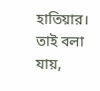হাতিয়ার। তাই বলা যায়,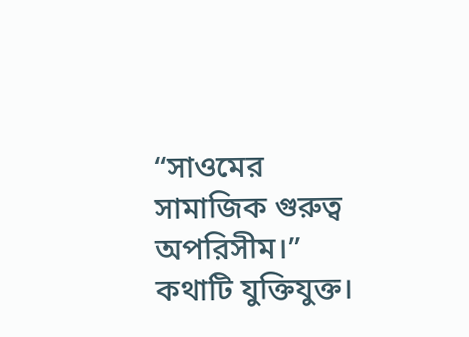“সাওমের সামাজিক গুরুত্ব অপরিসীম।” কথাটি যুক্তিযুক্ত।